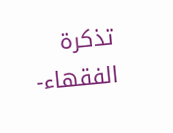تذكرة الفقهاء-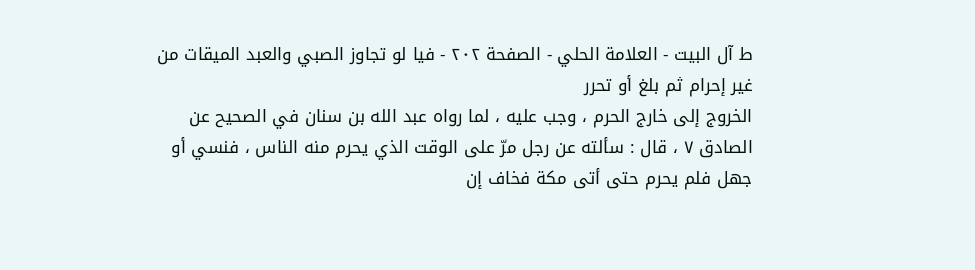ط آل البيت - العلامة الحلي - الصفحة ٢٠٢ - فيا لو تجاوز الصبي والعبد الميقات من غير إحرام ثم بلغ أو تحرر
الخروج إلى خارج الحرم ، وجب عليه ، لما رواه عبد الله بن سنان في الصحيح عن الصادق ٧ ، قال : سألته عن رجل مرّ على الوقت الذي يحرم منه الناس ، فنسي أو جهل فلم يحرم حتى أتى مكة فخاف إن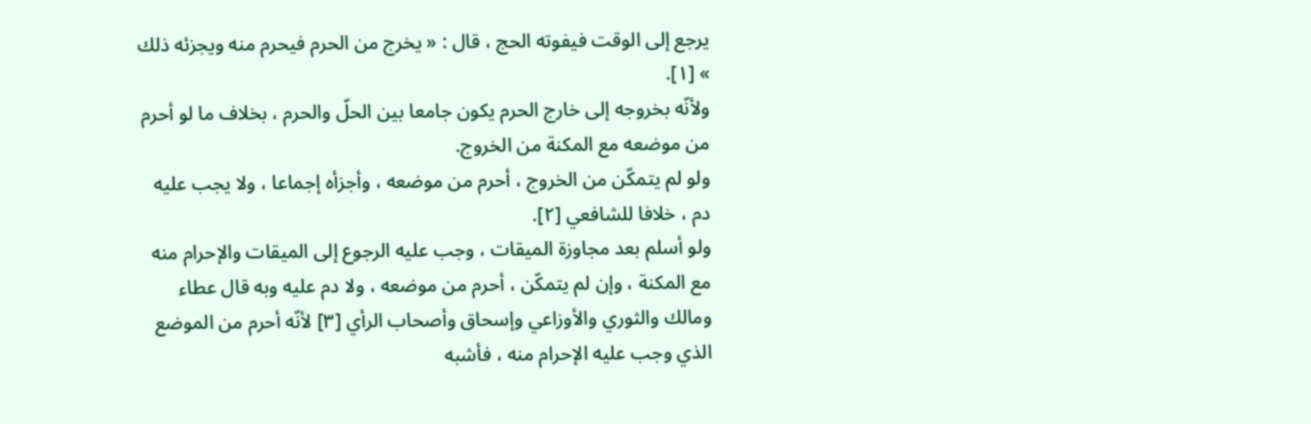يرجع إلى الوقت فيفوته الحج ، قال : « يخرج من الحرم فيحرم منه ويجزئه ذلك » [١].
ولأنّه بخروجه إلى خارج الحرم يكون جامعا بين الحلّ والحرم ، بخلاف ما لو أحرم من موضعه مع المكنة من الخروج.
ولو لم يتمكّن من الخروج ، أحرم من موضعه ، وأجزأه إجماعا ، ولا يجب عليه دم ، خلافا للشافعي [٢].
ولو أسلم بعد مجاوزة الميقات ، وجب عليه الرجوع إلى الميقات والإحرام منه مع المكنة ، وإن لم يتمكّن ، أحرم من موضعه ، ولا دم عليه وبه قال عطاء ومالك والثوري والأوزاعي وإسحاق وأصحاب الرأي [٣] لأنّه أحرم من الموضع الذي وجب عليه الإحرام منه ، فأشبه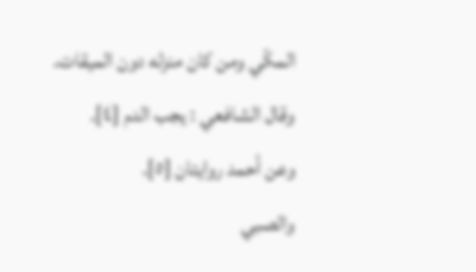المكّي ومن كان منزله دون الميقات.
وقال الشافعي : يجب الدم [٤].
وعن أحمد روايتان [٥].
والصبي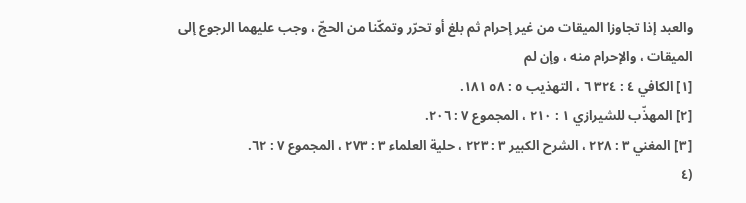والعبد إذا تجاوزا الميقات من غير إحرام ثم بلغ أو تحرّر وتمكّنا من الحجّ ، وجب عليهما الرجوع إلى الميقات ، والإحرام منه ، وإن لم
[١] الكافي ٤ : ٣٢٤ ٦ ، التهذيب ٥ : ٥٨ ١٨١.
[٢] المهذّب للشيرازي ١ : ٢١٠ ، المجموع ٧ : ٢٠٦.
[٣] المغني ٣ : ٢٢٨ ، الشرح الكبير ٣ : ٢٢٣ ، حلية العلماء ٣ : ٢٧٣ ، المجموع ٧ : ٦٢.
(٤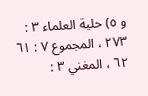و ٥) حلية العلماء ٣ : ٢٧٣ ، المجموع ٧ : ٦١ ٦٢ ، المغني ٣ :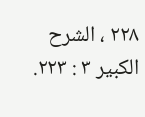٢٢٨ ، الشرح الكبير ٣ : ٢٢٣.